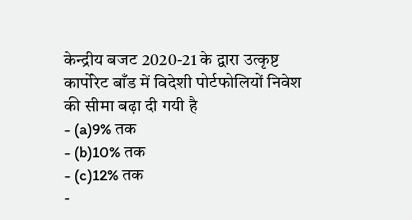केन्द्रीय बजट 2020-21 के द्वारा उत्कृष्ट कार्पोरेट बाँड में विदेशी पोर्टफोलियों निवेश की सीमा बढ़ा दी गयी है
- (a)9% तक
- (b)10% तक
- (c)12% तक
-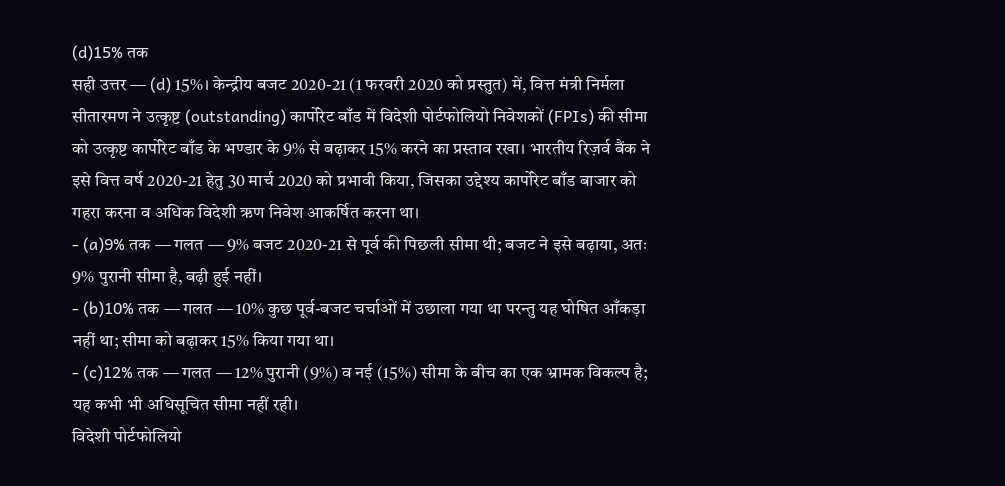(d)15% तक
सही उत्तर — (d) 15%। केन्द्रीय बजट 2020-21 (1 फरवरी 2020 को प्रस्तुत) में, वित्त मंत्री निर्मला सीतारमण ने उत्कृष्ट (outstanding) कार्पोरेट बाँड में विदेशी पोर्टफोलियो निवेशकों (FPIs) की सीमा को उत्कृष्ट कार्पोरेट बाँड के भण्डार के 9% से बढ़ाकर 15% करने का प्रस्ताव रखा। भारतीय रिज़र्व बैंक ने इसे वित्त वर्ष 2020-21 हेतु 30 मार्च 2020 को प्रभावी किया, जिसका उद्देश्य कार्पोरेट बाँड बाजार को गहरा करना व अधिक विदेशी ऋण निवेश आकर्षित करना था।
- (a)9% तक — गलत — 9% बजट 2020-21 से पूर्व की पिछली सीमा थी; बजट ने इसे बढ़ाया, अतः 9% पुरानी सीमा है, बढ़ी हुई नहीं।
- (b)10% तक — गलत — 10% कुछ पूर्व-बजट चर्चाओं में उछाला गया था परन्तु यह घोषित आँकड़ा नहीं था; सीमा को बढ़ाकर 15% किया गया था।
- (c)12% तक — गलत — 12% पुरानी (9%) व नई (15%) सीमा के बीच का एक भ्रामक विकल्प है; यह कभी भी अधिसूचित सीमा नहीं रही।
विदेशी पोर्टफोलियो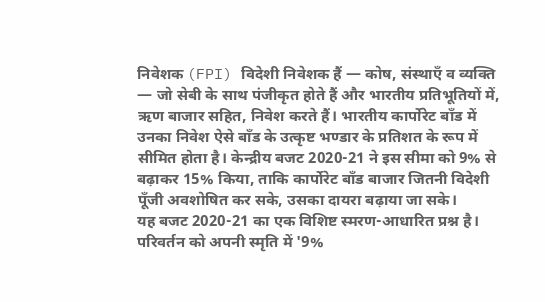निवेशक (FPI) विदेशी निवेशक हैं — कोष, संस्थाएँ व व्यक्ति — जो सेबी के साथ पंजीकृत होते हैं और भारतीय प्रतिभूतियों में, ऋण बाजार सहित, निवेश करते हैं। भारतीय कार्पोरेट बाँड में उनका निवेश ऐसे बाँड के उत्कृष्ट भण्डार के प्रतिशत के रूप में सीमित होता है। केन्द्रीय बजट 2020-21 ने इस सीमा को 9% से बढ़ाकर 15% किया, ताकि कार्पोरेट बाँड बाजार जितनी विदेशी पूँजी अवशोषित कर सके, उसका दायरा बढ़ाया जा सके।
यह बजट 2020-21 का एक विशिष्ट स्मरण-आधारित प्रश्न है। परिवर्तन को अपनी स्मृति में '9%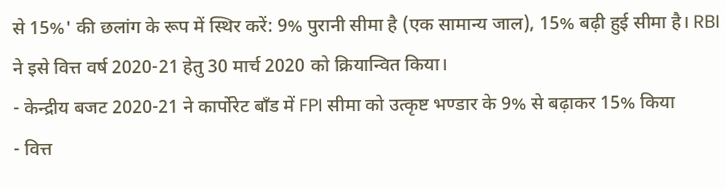से 15%' की छलांग के रूप में स्थिर करें: 9% पुरानी सीमा है (एक सामान्य जाल), 15% बढ़ी हुई सीमा है। RBI ने इसे वित्त वर्ष 2020-21 हेतु 30 मार्च 2020 को क्रियान्वित किया।
- केन्द्रीय बजट 2020-21 ने कार्पोरेट बाँड में FPI सीमा को उत्कृष्ट भण्डार के 9% से बढ़ाकर 15% किया
- वित्त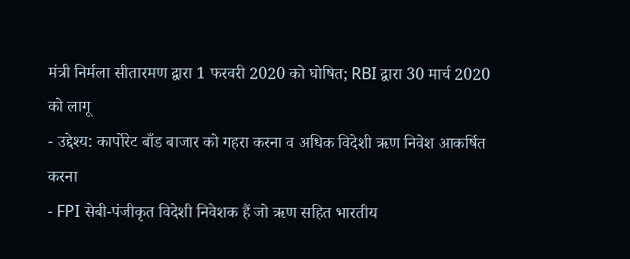मंत्री निर्मला सीतारमण द्वारा 1 फरवरी 2020 को घोषित; RBI द्वारा 30 मार्च 2020 को लागू
- उद्देश्य: कार्पोरेट बाँड बाजार को गहरा करना व अधिक विदेशी ऋण निवेश आकर्षित करना
- FPI सेबी-पंजीकृत विदेशी निवेशक हैं जो ऋण सहित भारतीय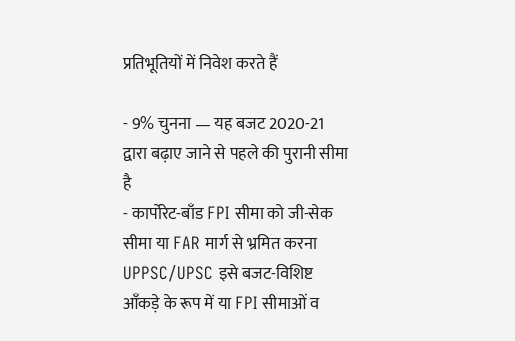प्रतिभूतियों में निवेश करते हैं

- 9% चुनना — यह बजट 2020-21 द्वारा बढ़ाए जाने से पहले की पुरानी सीमा है
- कार्पोरेट-बाँड FPI सीमा को जी-सेक सीमा या FAR मार्ग से भ्रमित करना
UPPSC/UPSC इसे बजट-विशिष्ट आँकड़े के रूप में या FPI सीमाओं व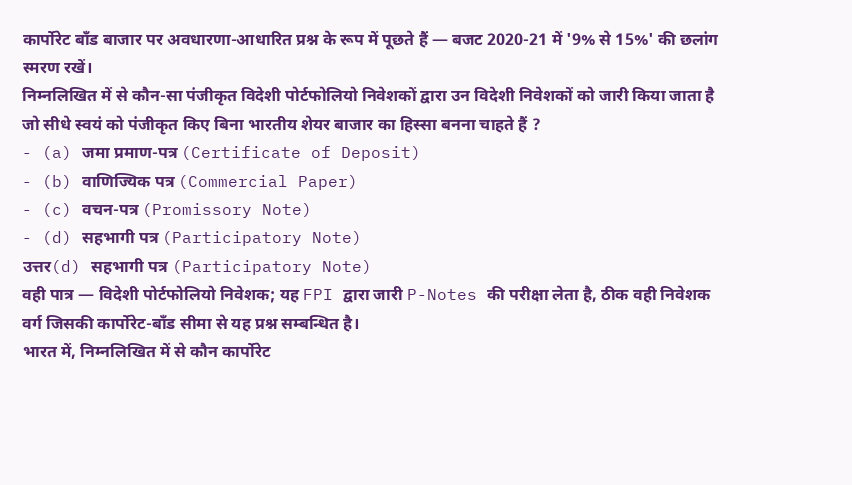कार्पोरेट बाँड बाजार पर अवधारणा-आधारित प्रश्न के रूप में पूछते हैं — बजट 2020-21 में '9% से 15%' की छलांग स्मरण रखें।
निम्नलिखित में से कौन-सा पंजीकृत विदेशी पोर्टफोलियो निवेशकों द्वारा उन विदेशी निवेशकों को जारी किया जाता है जो सीधे स्वयं को पंजीकृत किए बिना भारतीय शेयर बाजार का हिस्सा बनना चाहते हैं ?
- (a) जमा प्रमाण-पत्र (Certificate of Deposit)
- (b) वाणिज्यिक पत्र (Commercial Paper)
- (c) वचन-पत्र (Promissory Note)
- (d) सहभागी पत्र (Participatory Note)
उत्तर(d) सहभागी पत्र (Participatory Note)
वही पात्र — विदेशी पोर्टफोलियो निवेशक; यह FPI द्वारा जारी P-Notes की परीक्षा लेता है, ठीक वही निवेशक वर्ग जिसकी कार्पोरेट-बाँड सीमा से यह प्रश्न सम्बन्धित है।
भारत में, निम्नलिखित में से कौन कार्पोरेट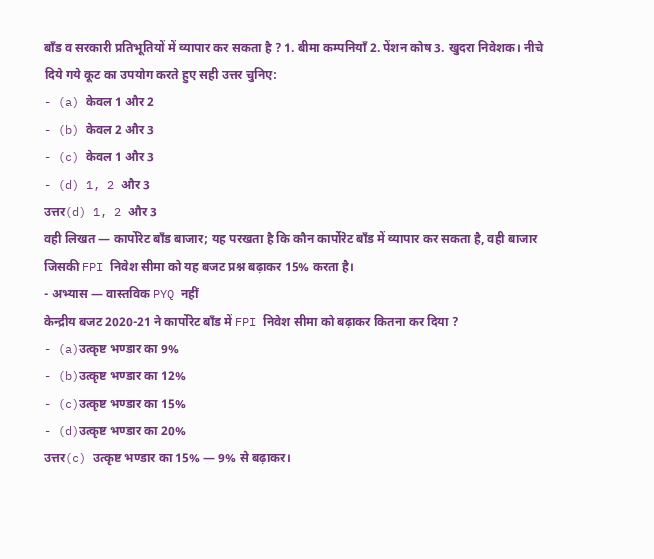बाँड व सरकारी प्रतिभूतियों में व्यापार कर सकता है ? 1. बीमा कम्पनियाँ 2. पेंशन कोष 3. खुदरा निवेशक। नीचे दिये गये कूट का उपयोग करते हुए सही उत्तर चुनिए:
- (a) केवल 1 और 2
- (b) केवल 2 और 3
- (c) केवल 1 और 3
- (d) 1, 2 और 3
उत्तर(d) 1, 2 और 3
वही लिखत — कार्पोरेट बाँड बाजार; यह परखता है कि कौन कार्पोरेट बाँड में व्यापार कर सकता है, वही बाजार जिसकी FPI निवेश सीमा को यह बजट प्रश्न बढ़ाकर 15% करता है।
- अभ्यास — वास्तविक PYQ नहीं
केन्द्रीय बजट 2020-21 ने कार्पोरेट बाँड में FPI निवेश सीमा को बढ़ाकर कितना कर दिया ?
- (a)उत्कृष्ट भण्डार का 9%
- (b)उत्कृष्ट भण्डार का 12%
- (c)उत्कृष्ट भण्डार का 15%
- (d)उत्कृष्ट भण्डार का 20%
उत्तर(c) उत्कृष्ट भण्डार का 15% — 9% से बढ़ाकर।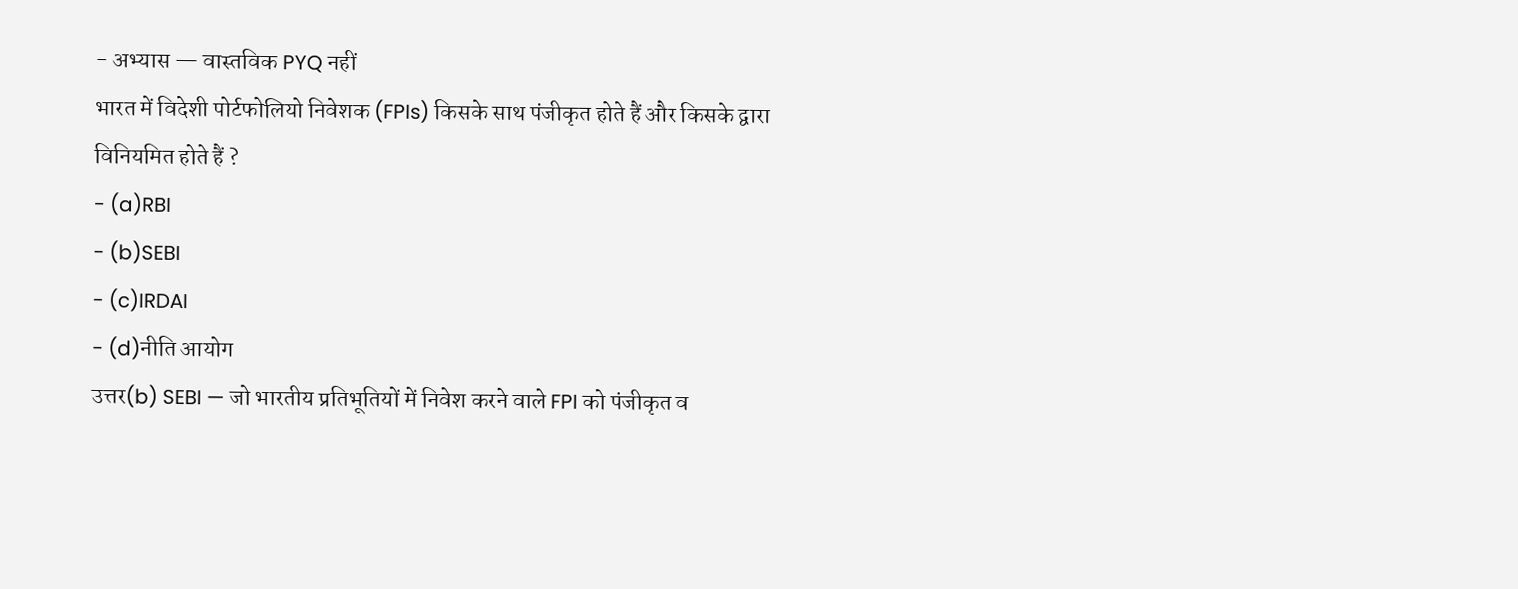- अभ्यास — वास्तविक PYQ नहीं
भारत में विदेशी पोर्टफोलियो निवेशक (FPIs) किसके साथ पंजीकृत होते हैं और किसके द्वारा विनियमित होते हैं ?
- (a)RBI
- (b)SEBI
- (c)IRDAI
- (d)नीति आयोग
उत्तर(b) SEBI — जो भारतीय प्रतिभूतियों में निवेश करने वाले FPI को पंजीकृत व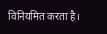विनियमित करता है।